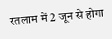रतलाम में 2 जून से होगा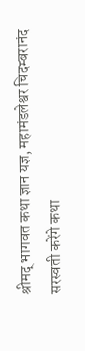श्रीमद् भागवत कथा ज्ञान यज्ञ, महामंडलेश्वर चिदम्बरानंद सरस्वती करेंगे कथा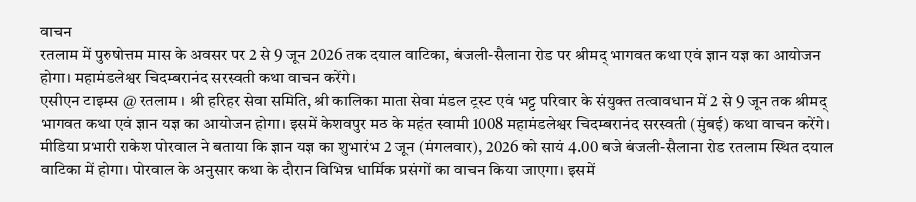वाचन
रतलाम में पुरुषोत्तम मास के अवसर पर 2 से 9 जून 2026 तक दयाल वाटिका, बंजली-सैलाना रोड पर श्रीमद् भागवत कथा एवं ज्ञान यज्ञ का आयोजन होगा। महामंडलेश्वर चिदम्बरानंद सरस्वती कथा वाचन करेंगे।
एसीएन टाइम्स @ रतलाम । श्री हरिहर सेवा समिति, श्री कालिका माता सेवा मंडल ट्रस्ट एवं भट्ट परिवार के संयुक्त तत्वावधान में 2 से 9 जून तक श्रीमद् भागवत कथा एवं ज्ञान यज्ञ का आयोजन होगा। इसमें केशवपुर मठ के महंत स्वामी 1008 महामंडलेश्वर चिदम्बरानंद सरस्वती (मुंबई) कथा वाचन करेंगे।
मीडिया प्रभारी राकेश पोरवाल ने बताया कि ज्ञान यज्ञ का शुभारंभ 2 जून (मंगलवार), 2026 को सायं 4.00 बजे बंजली-सैलाना रोड रतलाम स्थित दयाल वाटिका में होगा। पोरवाल के अनुसार कथा के दौरान विभिन्न धार्मिक प्रसंगों का वाचन किया जाएगा। इसमें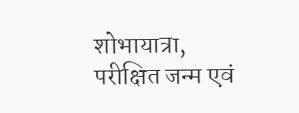शोभायात्रा, परीक्षित जन्म एवं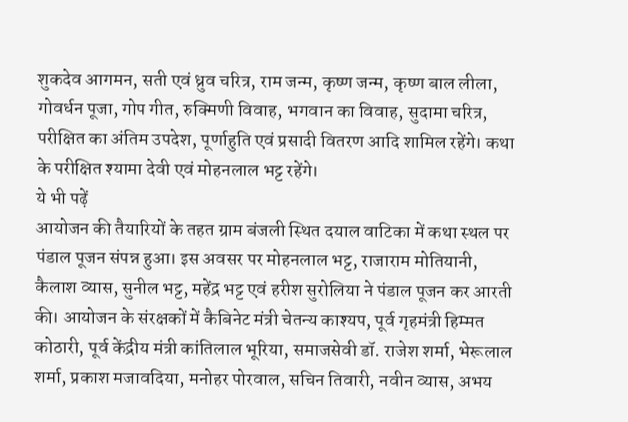शुकदेव आगमन, सती एवं ध्रुव चरित्र, राम जन्म, कृष्ण जन्म, कृष्ण बाल लीला, गोवर्धन पूजा, गोप गीत, रुक्मिणी विवाह, भगवान का विवाह, सुदामा चरित्र, परीक्षित का अंतिम उपदेश, पूर्णाहुति एवं प्रसादी वितरण आदि शामिल रहेंगे। कथा के परीक्षित श्यामा देवी एवं मोहनलाल भट्ट रहेंगे।
ये भी पढ़ें
आयोजन की तैयारियों के तहत ग्राम बंजली स्थित दयाल वाटिका में कथा स्थल पर पंडाल पूजन संपन्न हुआ। इस अवसर पर मोहनलाल भट्ट, राजाराम मोतियानी, कैलाश व्यास, सुनील भट्ट, महेंद्र भट्ट एवं हरीश सुरोलिया ने पंडाल पूजन कर आरती की। आयोजन के संरक्षकों में कैबिनेट मंत्री चेतन्य काश्यप, पूर्व गृहमंत्री हिम्मत कोठारी, पूर्व केंद्रीय मंत्री कांतिलाल भूरिया, समाजसेवी डॉ. राजेश शर्मा, भेरूलाल शर्मा, प्रकाश मजावदिया, मनोहर पोरवाल, सचिन तिवारी, नवीन व्यास, अभय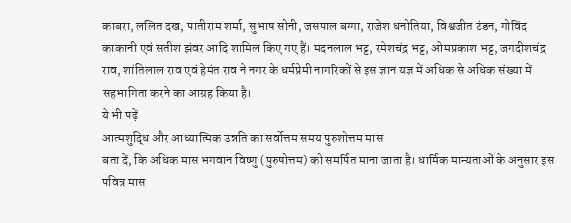काबरा, ललित दख, पातीराम शर्मा, सुभाष सोनी, जसपाल बग्गा, राजेश धनोतिया, विश्वजीत टंडन, गोविंद काकानी एवं सतीश झंवर आदि शामिल किए गए हैं। मदनलाल भट्ट, रमेशचंद्र भट्ट, ओमप्रकाश भट्ट, जगदीशचंद्र राव, शांतिलाल राव एवं हेमंत राव ने नगर के धर्मप्रेमी नागरिकों से इस ज्ञान यज्ञ में अधिक से अधिक संख्या में सहभागिता करने का आग्रह किया है।
ये भी पढ़ें
आत्मशुद्धि और आध्यात्मिक उन्नति का सर्वोत्तम समय पुरुशोत्तम मास
बता दें, कि अधिक मास भगवान विष्णु (पुरुषोत्तम) को समर्पित माना जाता है। धार्मिक मान्यताओं के अनुसार इस पवित्र मास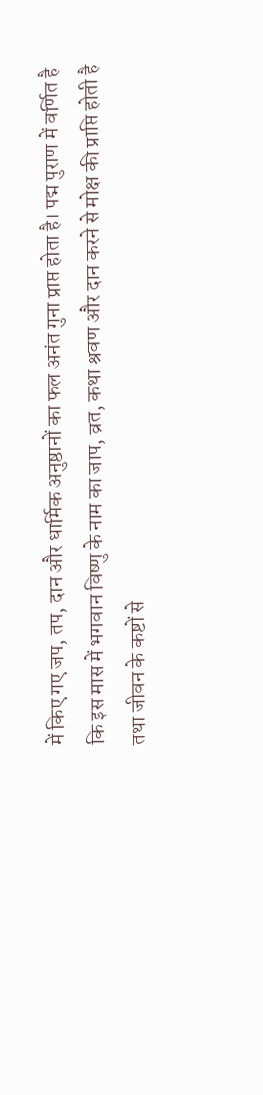में किए गए जप, तप, दान और धार्मिक अनुष्ठानों का फल अनंत गुना प्राप्त होता है। पद्म पुराण में वर्णित है कि इस मास में भगवान विष्णु के नाम का जाप, व्रत, कथा श्रवण और दान करने से मोक्ष की प्राप्ति होती है तथा जीवन के कष्टों से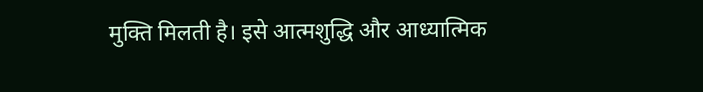मुक्ति मिलती है। इसे आत्मशुद्धि और आध्यात्मिक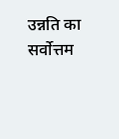उन्नति का सर्वोत्तम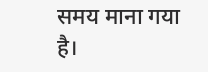समय माना गया है।